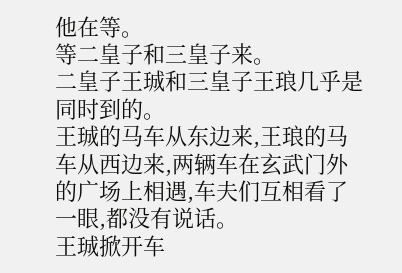他在等。
等二皇子和三皇子来。
二皇子王珹和三皇子王琅几乎是同时到的。
王珹的马车从东边来,王琅的马车从西边来,两辆车在玄武门外的广场上相遇,车夫们互相看了一眼,都没有说话。
王珹掀开车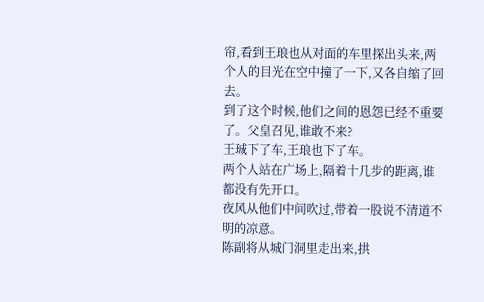帘,看到王琅也从对面的车里探出头来,两个人的目光在空中撞了一下,又各自缩了回去。
到了这个时候,他们之间的恩怨已经不重要了。父皇召见,谁敢不来?
王珹下了车,王琅也下了车。
两个人站在广场上,隔着十几步的距离,谁都没有先开口。
夜风从他们中间吹过,带着一股说不清道不明的凉意。
陈副将从城门洞里走出来,拱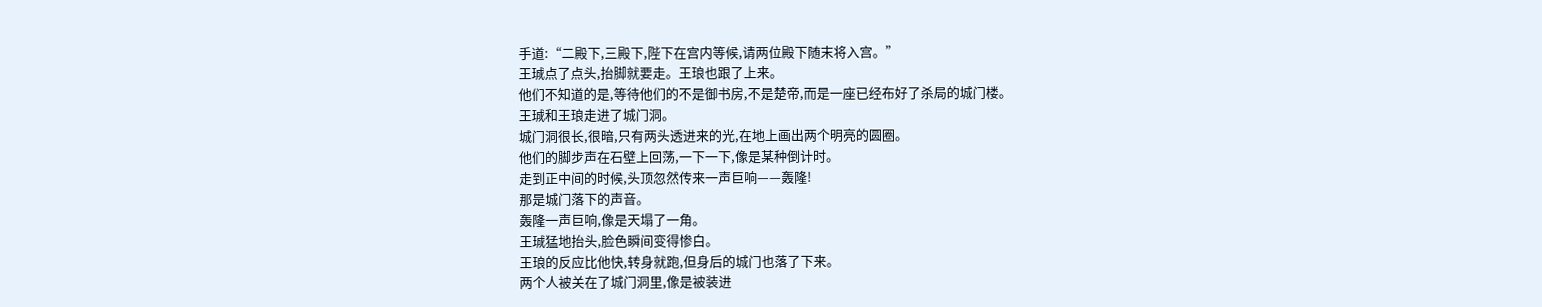手道:“二殿下,三殿下,陛下在宫内等候,请两位殿下随末将入宫。”
王珹点了点头,抬脚就要走。王琅也跟了上来。
他们不知道的是,等待他们的不是御书房,不是楚帝,而是一座已经布好了杀局的城门楼。
王珹和王琅走进了城门洞。
城门洞很长,很暗,只有两头透进来的光,在地上画出两个明亮的圆圈。
他们的脚步声在石壁上回荡,一下一下,像是某种倒计时。
走到正中间的时候,头顶忽然传来一声巨响——轰隆!
那是城门落下的声音。
轰隆一声巨响,像是天塌了一角。
王珹猛地抬头,脸色瞬间变得惨白。
王琅的反应比他快,转身就跑,但身后的城门也落了下来。
两个人被关在了城门洞里,像是被装进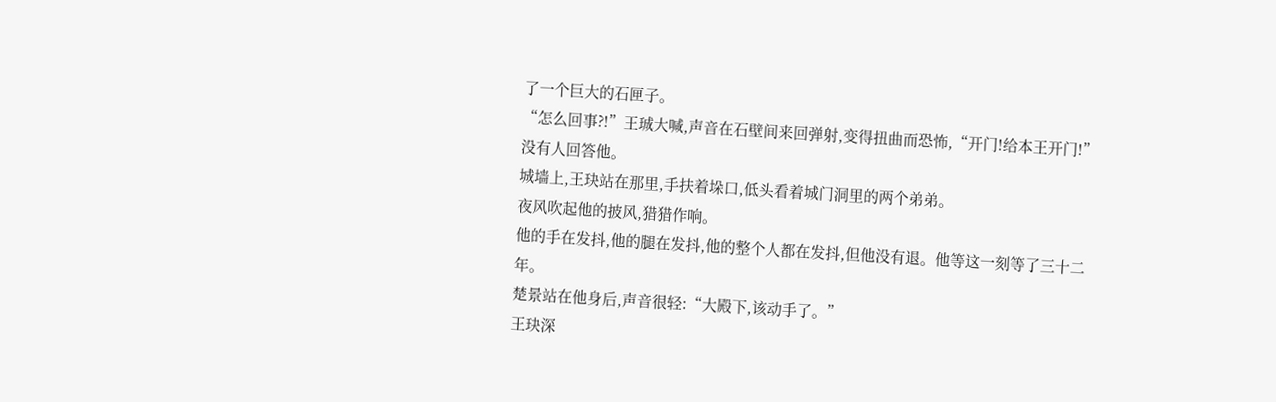了一个巨大的石匣子。
“怎么回事?!”王珹大喊,声音在石壁间来回弹射,变得扭曲而恐怖,“开门!给本王开门!”
没有人回答他。
城墙上,王玦站在那里,手扶着垛口,低头看着城门洞里的两个弟弟。
夜风吹起他的披风,猎猎作响。
他的手在发抖,他的腿在发抖,他的整个人都在发抖,但他没有退。他等这一刻等了三十二年。
楚景站在他身后,声音很轻:“大殿下,该动手了。”
王玦深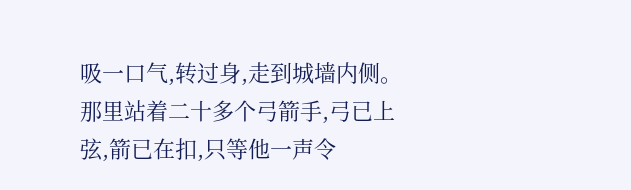吸一口气,转过身,走到城墙内侧。
那里站着二十多个弓箭手,弓已上弦,箭已在扣,只等他一声令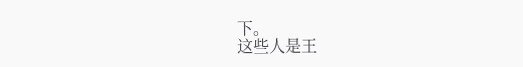下。
这些人是王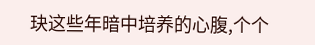玦这些年暗中培养的心腹,个个